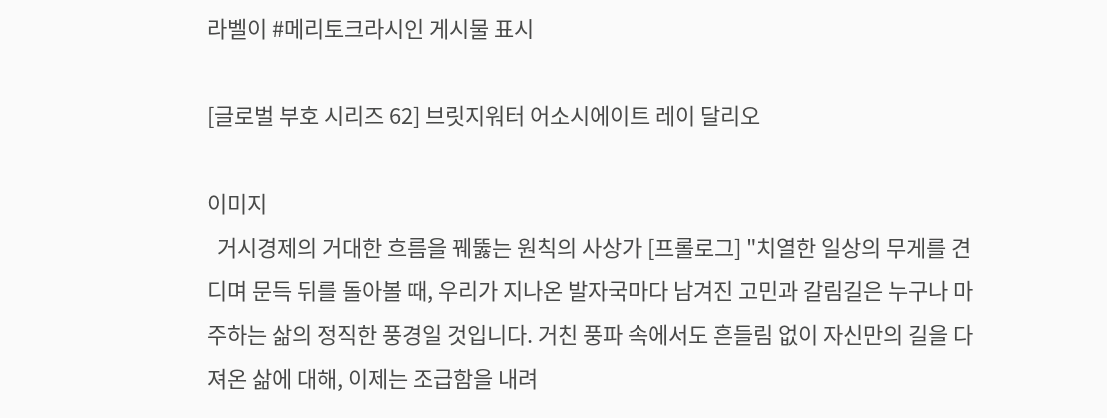라벨이 #메리토크라시인 게시물 표시

[글로벌 부호 시리즈 62] 브릿지워터 어소시에이트 레이 달리오

이미지
  거시경제의 거대한 흐름을 꿰뚫는 원칙의 사상가 [프롤로그] "치열한 일상의 무게를 견디며 문득 뒤를 돌아볼 때, 우리가 지나온 발자국마다 남겨진 고민과 갈림길은 누구나 마주하는 삶의 정직한 풍경일 것입니다. 거친 풍파 속에서도 흔들림 없이 자신만의 길을 다져온 삶에 대해, 이제는 조급함을 내려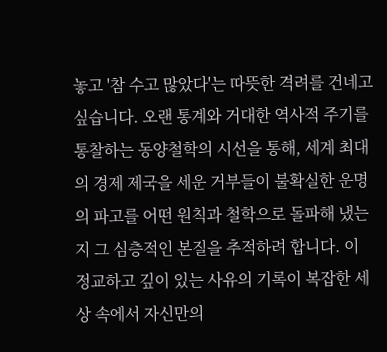놓고 '참 수고 많았다'는 따뜻한 격려를 건네고 싶습니다. 오랜 통계와 거대한 역사적 주기를 통찰하는 동양철학의 시선을 통해, 세계 최대의 경제 제국을 세운 거부들이 불확실한 운명의 파고를 어떤 원칙과 철학으로 돌파해 냈는지 그 심층적인 본질을 추적하려 합니다. 이 정교하고 깊이 있는 사유의 기록이 복잡한 세상 속에서 자신만의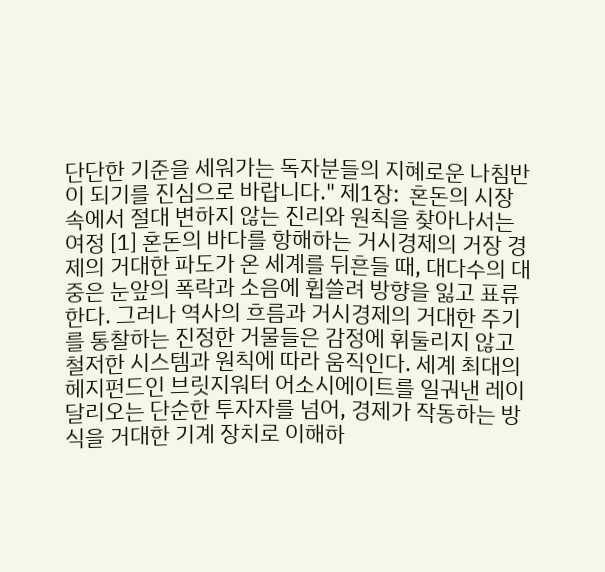단단한 기준을 세워가는 독자분들의 지혜로운 나침반이 되기를 진심으로 바랍니다." 제1장:  혼돈의 시장 속에서 절대 변하지 않는 진리와 원칙을 찾아나서는 여정 [1] 혼돈의 바다를 항해하는 거시경제의 거장 경제의 거대한 파도가 온 세계를 뒤흔들 때, 대다수의 대중은 눈앞의 폭락과 소음에 휩쓸려 방향을 잃고 표류한다. 그러나 역사의 흐름과 거시경제의 거대한 주기를 통찰하는 진정한 거물들은 감정에 휘둘리지 않고 철저한 시스템과 원칙에 따라 움직인다. 세계 최대의 헤지펀드인 브릿지워터 어소시에이트를 일궈낸 레이 달리오는 단순한 투자자를 넘어, 경제가 작동하는 방식을 거대한 기계 장치로 이해하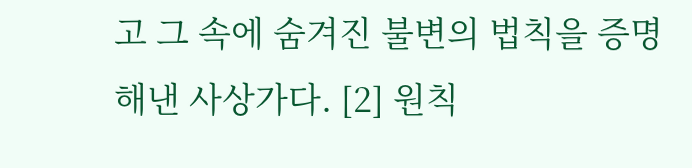고 그 속에 숨겨진 불변의 법칙을 증명해낸 사상가다. [2] 원칙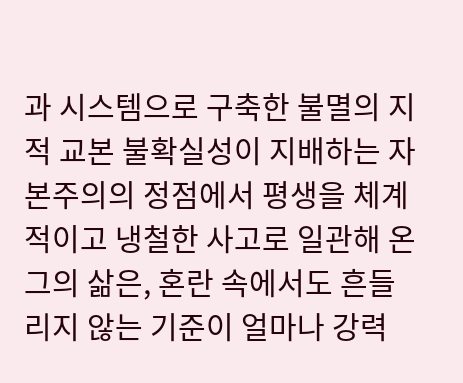과 시스템으로 구축한 불멸의 지적 교본 불확실성이 지배하는 자본주의의 정점에서 평생을 체계적이고 냉철한 사고로 일관해 온 그의 삶은, 혼란 속에서도 흔들리지 않는 기준이 얼마나 강력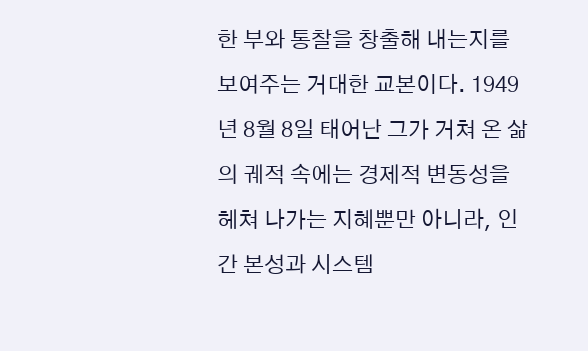한 부와 통찰을 창출해 내는지를 보여주는 거대한 교본이다. 1949년 8월 8일 태어난 그가 거쳐 온 삶의 궤적 속에는 경제적 변동성을 헤쳐 나가는 지혜뿐만 아니라, 인간 본성과 시스템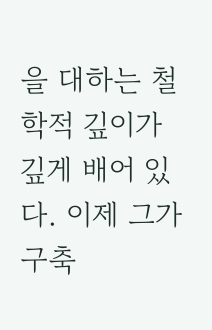을 대하는 철학적 깊이가 깊게 배어 있다. 이제 그가 구축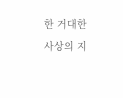한 거대한 사상의 지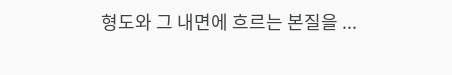형도와 그 내면에 흐르는 본질을 ...